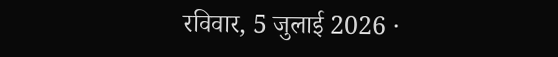रविवार, 5 जुलाई 2026 ·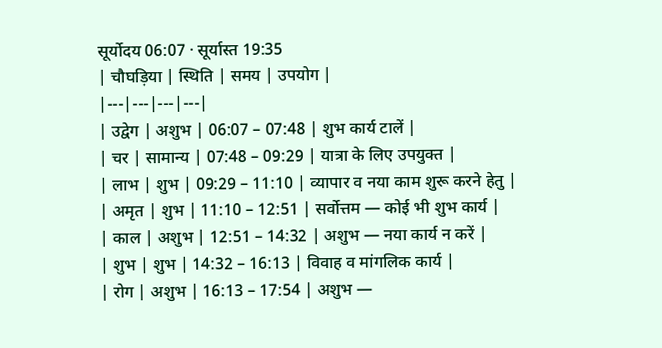सूर्योदय 06:07 · सूर्यास्त 19:35
| चौघड़िया | स्थिति | समय | उपयोग |
|---|---|---|---|
| उद्वेग | अशुभ | 06:07 – 07:48 | शुभ कार्य टालें |
| चर | सामान्य | 07:48 – 09:29 | यात्रा के लिए उपयुक्त |
| लाभ | शुभ | 09:29 – 11:10 | व्यापार व नया काम शुरू करने हेतु |
| अमृत | शुभ | 11:10 – 12:51 | सर्वोत्तम — कोई भी शुभ कार्य |
| काल | अशुभ | 12:51 – 14:32 | अशुभ — नया कार्य न करें |
| शुभ | शुभ | 14:32 – 16:13 | विवाह व मांगलिक कार्य |
| रोग | अशुभ | 16:13 – 17:54 | अशुभ —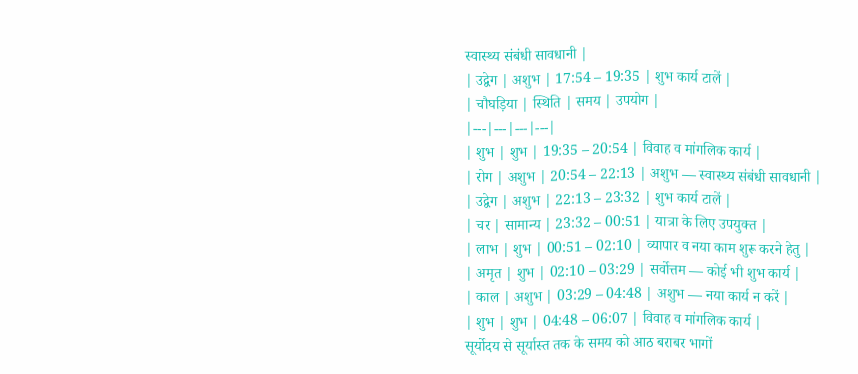स्वास्थ्य संबंधी सावधानी |
| उद्वेग | अशुभ | 17:54 – 19:35 | शुभ कार्य टालें |
| चौघड़िया | स्थिति | समय | उपयोग |
|---|---|---|---|
| शुभ | शुभ | 19:35 – 20:54 | विवाह व मांगलिक कार्य |
| रोग | अशुभ | 20:54 – 22:13 | अशुभ — स्वास्थ्य संबंधी सावधानी |
| उद्वेग | अशुभ | 22:13 – 23:32 | शुभ कार्य टालें |
| चर | सामान्य | 23:32 – 00:51 | यात्रा के लिए उपयुक्त |
| लाभ | शुभ | 00:51 – 02:10 | व्यापार व नया काम शुरू करने हेतु |
| अमृत | शुभ | 02:10 – 03:29 | सर्वोत्तम — कोई भी शुभ कार्य |
| काल | अशुभ | 03:29 – 04:48 | अशुभ — नया कार्य न करें |
| शुभ | शुभ | 04:48 – 06:07 | विवाह व मांगलिक कार्य |
सूर्योदय से सूर्यास्त तक के समय को आठ बराबर भागों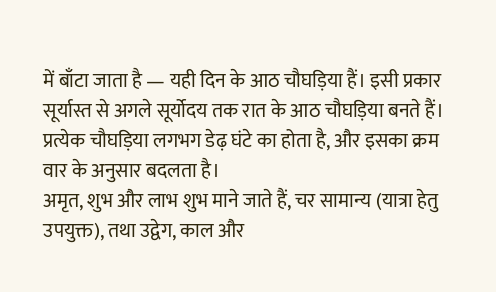में बाँटा जाता है — यही दिन के आठ चौघड़िया हैं। इसी प्रकार सूर्यास्त से अगले सूर्योदय तक रात के आठ चौघड़िया बनते हैं। प्रत्येक चौघड़िया लगभग डेढ़ घंटे का होता है, और इसका क्रम वार के अनुसार बदलता है।
अमृत, शुभ और लाभ शुभ माने जाते हैं, चर सामान्य (यात्रा हेतु उपयुक्त), तथा उद्वेग, काल और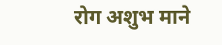रोग अशुभ माने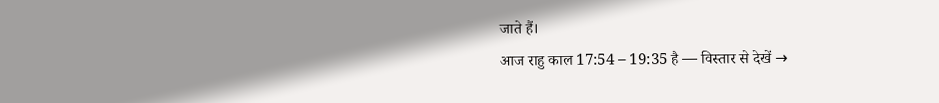जाते हैं।
आज राहु काल 17:54 – 19:35 है — विस्तार से देखें →